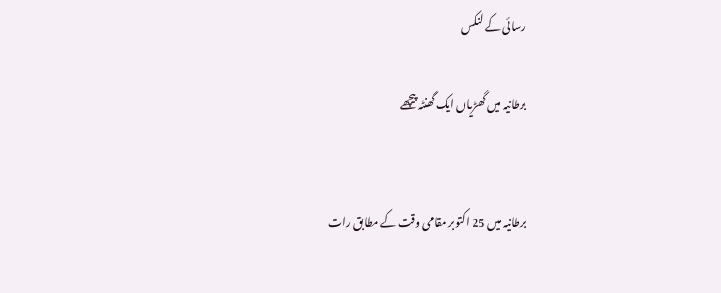رسائی کے لنکس

برطانیہ میں گھڑیاں ایک گھنٹہ پیچھے


برطانیہ میں 25 اکتوبر مقامی وقت کے مطابق رات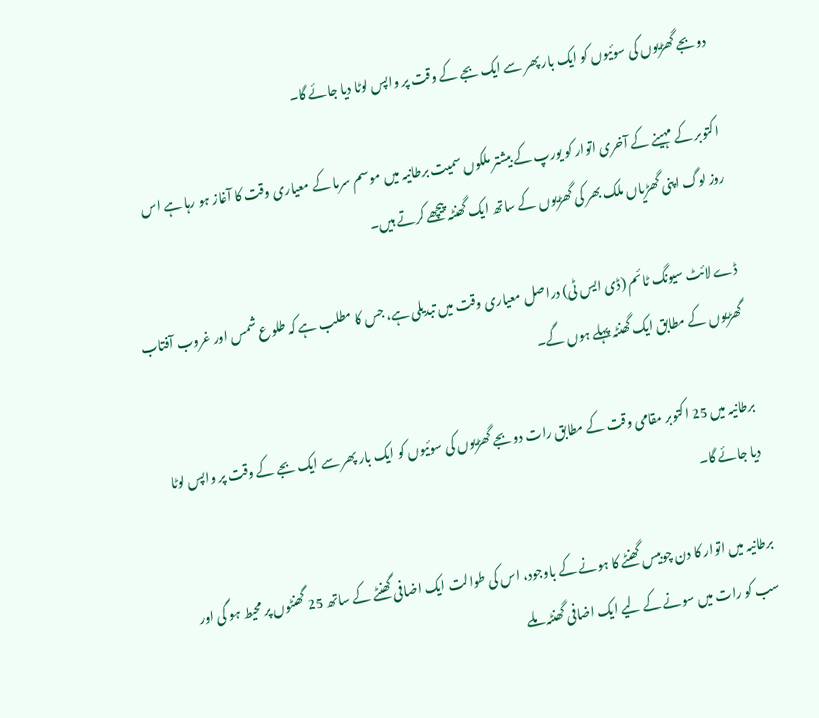دو بجے گھڑیوں کی سوئیوں کو ایک بار پھر سے ایک بجے کے وقت پر واپس لوٹا دیا جائے گا۔

اکتوبر کے مہینے کے آخری اتوار کو یورپ کے بیشتر ملکوں سمیت برطانیہ میں موسم سرما کے معیاری وقت کا آغاز ہو رہا ہے اس روز لوگ اپنی گھڑیاں ملک بھر کی گھڑیوں کے ساتھ ایک گھنٹہ پیچھے کرتے ہیں۔

ڈے لائٹ سیونگ ٹائم (ڈی ایس ٹی) دراصل معیاری وقت میں تبدیلی ہے، جس کا مطلب ہے کہ طلوع شمس اور غروب آفتاب گھڑیوں کے مطابق ایک گھنٹہ پہلے ہوں گے۔

برطانیہ میں 25 اکتوبر مقامی وقت کے مطابق رات دو بجے گھڑیوں کی سوئیوں کو ایک بار پھر سے ایک بجے کے وقت پر واپس لوٹا دیا جائے گا۔

برطانیہ میں اتوار کا دن چوبیس گھنٹے کا ہونے کے باوجود، اس کی طوالت ایک اضافی گھنٹے کے ساتھ 25 گھنٹوں پر محیط ہو گی اور سب کو رات میں سونے کے لیے ایک اضافی گھنٹہ ملے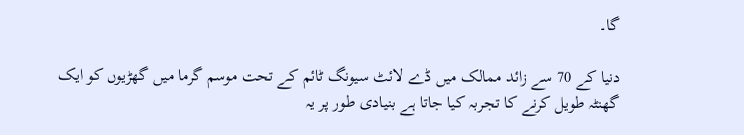گا۔

دنیا کے 70 سے زائد ممالک میں ڈے لائٹ سیونگ ٹائم کے تحت موسم گرما میں گھڑیوں کو ایک گھنٹہ طویل کرنے کا تجربہ کیا جاتا ہے بنیادی طور پر یہ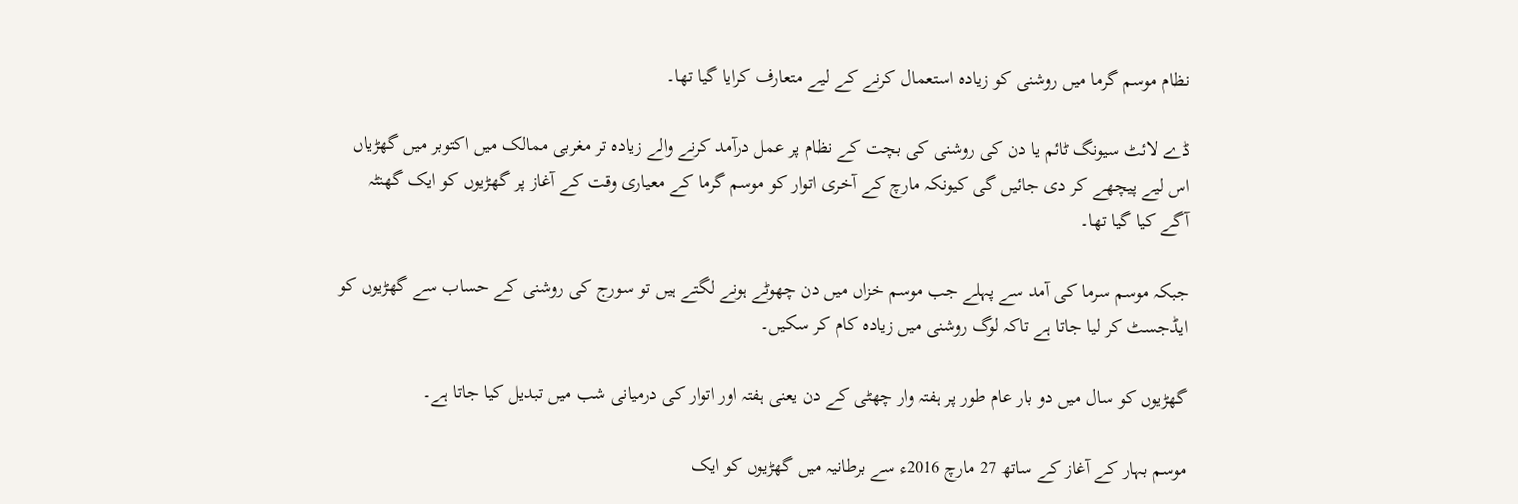نظام موسم گرما میں روشنی کو زیادہ استعمال کرنے کے لیے متعارف کرایا گیا تھا۔

ڈے لائٹ سیونگ ٹائم یا دن کی روشنی کی بچت کے نظام پر عمل درآمد کرنے والے زیادہ تر مغربی ممالک میں اکتوبر میں گھڑیاں اس لیے پیچھے کر دی جائیں گی کیونکہ مارچ کے آخری اتوار کو موسم گرما کے معیاری وقت کے آغاز پر گھڑیوں کو ایک گھنٹہ آگے کیا گیا تھا۔

جبکہ موسم سرما کی آمد سے پہلے جب موسم خزاں میں دن چھوٹے ہونے لگتے ہیں تو سورج کی روشنی کے حساب سے گھڑیوں کو ایڈجسٹ کر لیا جاتا ہے تاکہ لوگ روشنی میں زیادہ کام کر سکیں۔

گھڑیوں کو سال میں دو بار عام طور پر ہفتہ وار چھٹی کے دن یعنی ہفتہ اور اتوار کی درمیانی شب میں تبدیل کیا جاتا ہے۔

موسم بہار کے آغاز کے ساتھ 27 مارچ 2016ء سے برطانیہ میں گھڑیوں کو ایک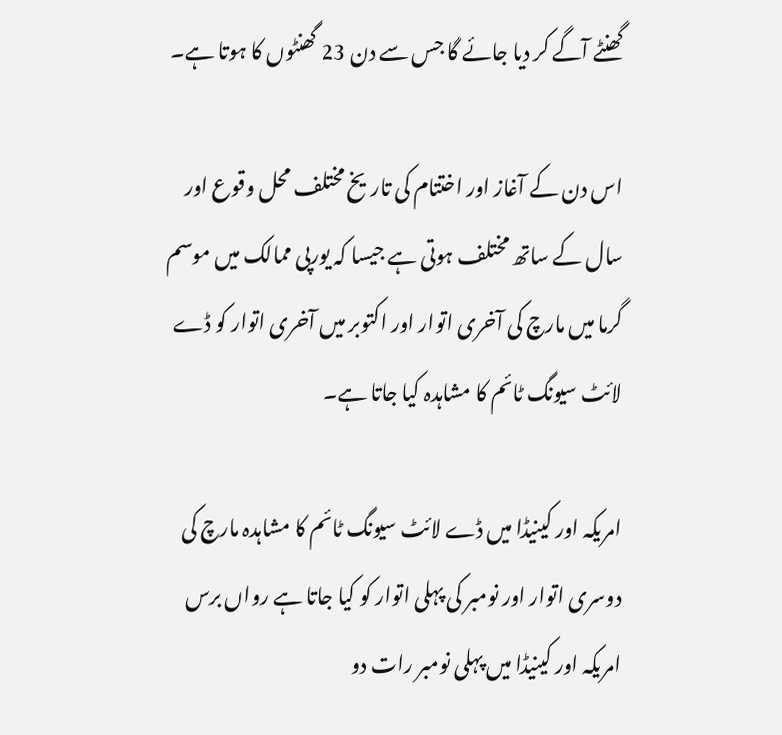گھنٹے آگے کر دیا جائے گا جس سے دن 23 گھنٹوں کا ہوتا ہے۔

اس دن کے آغاز اور اختتام کی تاریخ مختلف محل وقوع اور سال کے ساتھ مختلف ہوتی ہے جیسا کہ یورپی ممالک میں موسم گرما میں مارچ کی آخری اتوار اور اکتوبر میں آخری اتوار کو ڈے لائٹ سیونگ ٹائم کا مشاہدہ کیا جاتا ہے۔

امریکہ اور کینیڈا میں ڈے لائٹ سیونگ ٹائم کا مشاہدہ مارچ کی دوسری اتوار اور نومبر کی پہلی اتوار کو کیا جاتا ہے رواں برس امریکہ اور کینیڈا میں پہلی نومبر رات دو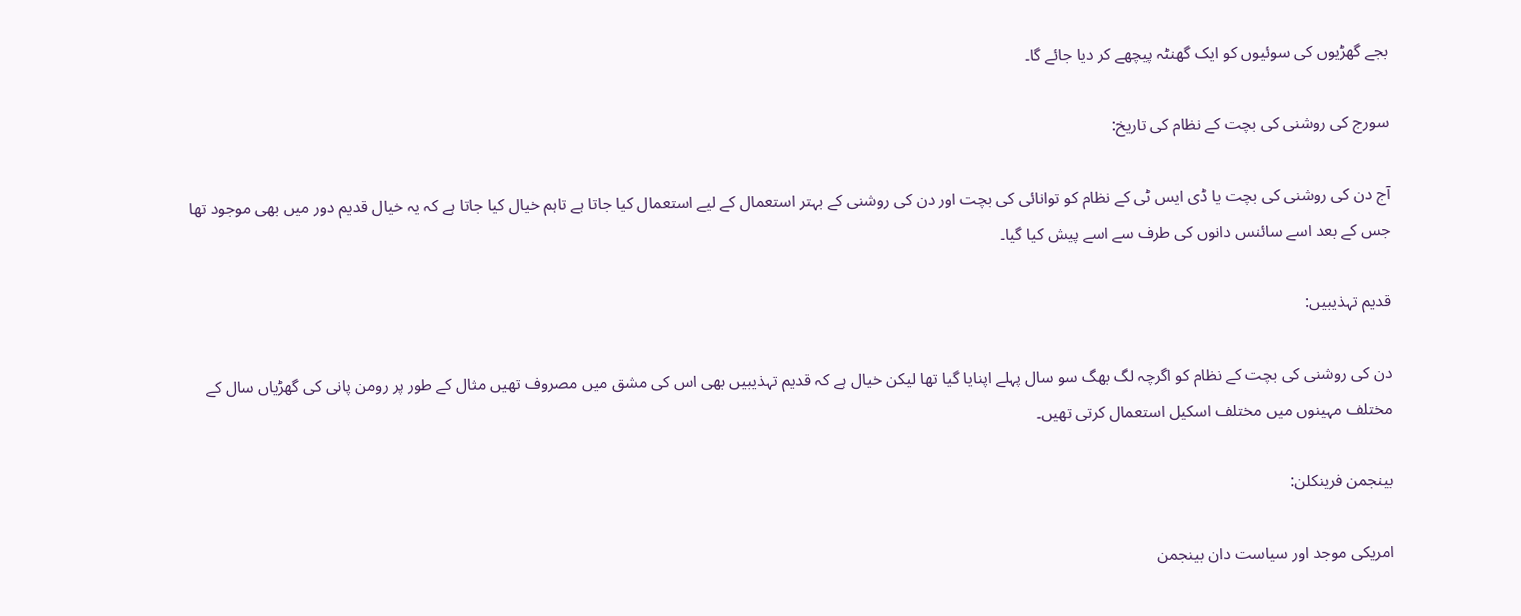بجے گھڑیوں کی سوئیوں کو ایک گھنٹہ پیچھے کر دیا جائے گا۔

سورج کی روشنی کی بچت کے نظام کی تاریخ:

آج دن کی روشنی کی بچت یا ڈی ایس ٹی کے نظام کو توانائی کی بچت اور دن کی روشنی کے بہتر استعمال کے لیے استعمال کیا جاتا ہے تاہم خیال کیا جاتا ہے کہ یہ خیال قدیم دور میں بھی موجود تھا جس کے بعد اسے سائنس دانوں کی طرف سے اسے پیش کیا گیا۔

قدیم تہذیبیں:

دن کی روشنی کی بچت کے نظام کو اگرچہ لگ بھگ سو سال پہلے اپنایا گیا تھا لیکن خیال ہے کہ قدیم تہذیبیں بھی اس کی مشق میں مصروف تھیں مثال کے طور پر رومن پانی کی گھڑیاں سال کے مختلف مہینوں میں مختلف اسکیل استعمال کرتی تھیں۔

بینجمن فرینکلن:

امریکی موجد اور سیاست دان بینجمن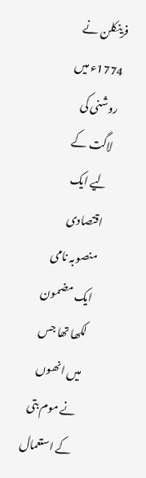فرینکلن نے 1774ء میں روشنی کی لاگت کے لیے ایک اقتصادی منصوبہ نامی ایک مضمون لکھا تھا جس میں انھوں نے موم بتی کے استعمال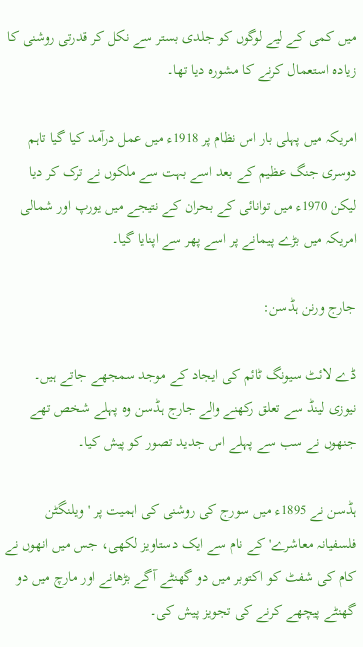میں کمی کے لیے لوگوں کو جلدی بستر سے نکل کر قدرتی روشنی کا زیادہ استعمال کرنے کا مشورہ دیا تھا۔

امریکہ میں پہلی بار اس نظام پر 1918ء میں عمل درآمد کیا گیا تاہم دوسری جنگ عظیم کے بعد اسے بہت سے ملکوں نے ترک کر دیا لیکن 1970ء میں توانائی کے بحران کے نتیجے میں یورپ اور شمالی امریکہ میں بڑے پیمانے پر اسے پھر سے اپنایا گیا۔

جارج ورنن ہڈسن:

ڈے لائٹ سیونگ ٹائم کی ایجاد کے موجد سمجھے جاتے ہیں۔ نیوزی لینڈ سے تعلق رکھنے والے جارج ہڈسن وہ پہلے شخص تھے جنھوں نے سب سے پہلے اس جدید تصور کو پیش کیا۔

ہڈسن نے 1895ء میں سورج کی روشنی کی اہمیت پر 'ویلنگٹن فلسفیانہ معاشرے' کے نام سے ایک دستاویز لکھی، جس میں انھوں نے کام کی شفٹ کو اکتوبر میں دو گھنٹے آگے بڑھانے اور مارچ میں دو گھنٹے پیچھے کرنے کی تجویز پیش کی۔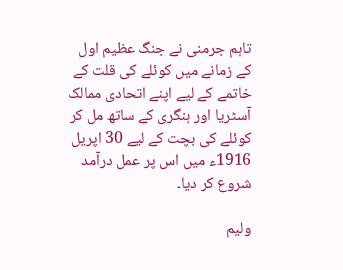تاہم جرمنی نے جنگ عظیم اول کے زمانے میں کوئلے کی قلت کے خاتمے کے لیے اپنے اتحادی ممالک آسٹریا اور ہنگری کے ساتھ مل کر کوئلے کی بچت کے لیے 30 اپریل 1916ء میں اس پر عمل درآمد شروع کر دیا۔

ولیم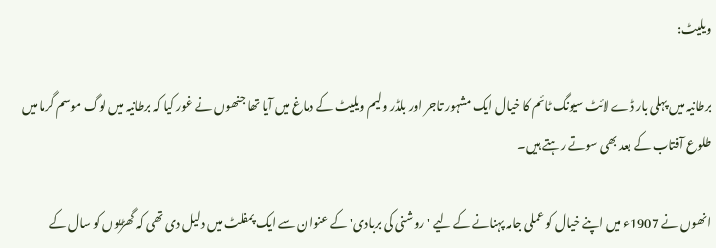ویلیٹ:

برطانیہ میں پہلی بار ڈے لائٹ سیونگ ٹائم کا خیال ایک مشہور تاجر اور بلڈر ولیم ویلیٹ کے دماغ میں آیا تھا جنھوں نے غور کیا کہ برطانیہ میں لوگ موسم گرما میں طلوع آفتاب کے بعد بھی سوتے رہتے ہیں۔

انھوں نے 1907ء میں اپنے خیال کو عملی جامہ پہنانے کے لیے 'روشنی کی بربادی' کے عنوان سے ایک پمفلٹ میں دلیل دی تھی کہ گھڑیوں کو سال کے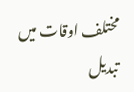مختلف اوقات میں تبدیل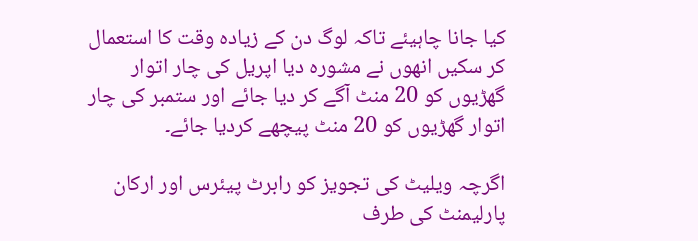کیا جانا چاہیئے تاکہ لوگ دن کے زیادہ وقت کا استعمال کر سکیں انھوں نے مشورہ دیا اپریل کی چار اتوار گھڑیوں کو 20 منٹ آگے کر دیا جائے اور ستمبر کی چار اتوار گھڑیوں کو 20 منٹ پیچھے کردیا جائے۔

اگرچہ ویلیٹ کی تجویز کو رابرٹ پیئرس اور ارکان پارلیمنٹ کی طرف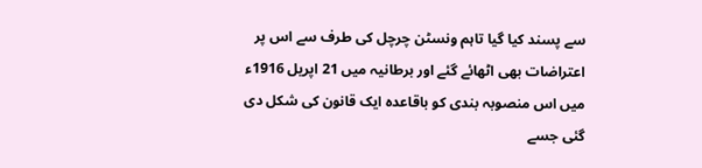سے پسند کیا گیا تاہم ونسٹن چرچل کی طرف سے اس پر اعتراضات بھی اٹھائے گئے اور برطانیہ میں 21 اپریل 1916ء میں اس منصوبہ بندی کو باقاعدہ ایک قانون کی شکل دی گئی جسے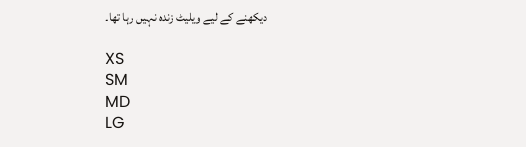دیکھنے کے لیے ویلیٹ زندہ نہیں رہا تھا۔

XS
SM
MD
LG